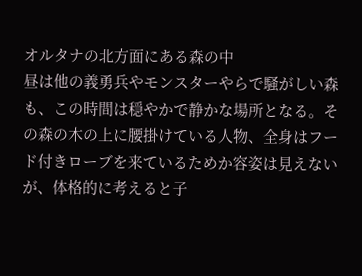オルタナの北方面にある森の中
昼は他の義勇兵やモンスターやらで騒がしい森も、この時間は穏やかで静かな場所となる。その森の木の上に腰掛けている人物、全身はフード付きローブを来ているためか容姿は見えないが、体格的に考えると子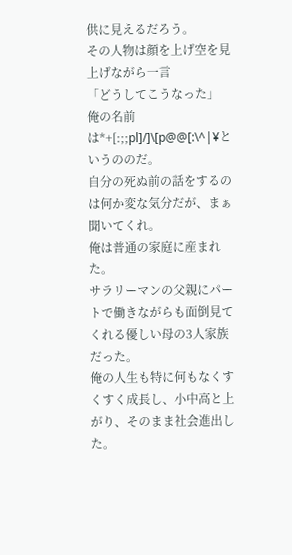供に見えるだろう。
その人物は顔を上げ空を見上げながら一言
「どうしてこうなった」
俺の名前は*+[:;;pl]/]\[p@@[:\^|¥というののだ。
自分の死ぬ前の話をするのは何か変な気分だが、まぁ聞いてくれ。
俺は普通の家庭に産まれた。
サラリーマンの父親にパートで働きながらも面倒見てくれる優しい母の3人家族だった。
俺の人生も特に何もなくすくすく成長し、小中高と上がり、そのまま社会進出した。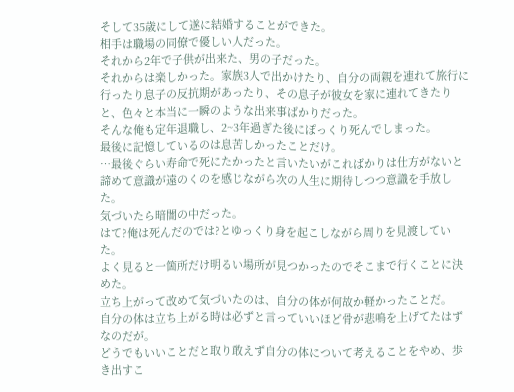そして35歳にして遂に結婚することができた。
相手は職場の同僚で優しい人だった。
それから2年で子供が出来た、男の子だった。
それからは楽しかった。家族3人で出かけたり、自分の両親を連れて旅行に行ったり息子の反抗期があったり、その息子が彼女を家に連れてきたりと、色々と本当に一瞬のような出来事ばかりだった。
そんな俺も定年退職し、2~3年過ぎた後にぽっくり死んでしまった。
最後に記憶しているのは息苦しかったことだけ。
…最後ぐらい寿命で死にたかったと言いたいがこればかりは仕方がないと諦めて意識が遠のくのを感じながら次の人生に期待しつつ意識を手放した。
気づいたら暗闇の中だった。
はて?俺は死んだのでは?とゆっくり身を起こしながら周りを見渡していた。
よく見ると一箇所だけ明るい場所が見つかったのでそこまで行くことに決めた。
立ち上がって改めて気づいたのは、自分の体が何故か軽かったことだ。
自分の体は立ち上がる時は必ずと言っていいほど骨が悲鳴を上げてたはずなのだが。
どうでもいいことだと取り敢えず自分の体について考えることをやめ、歩き出すこ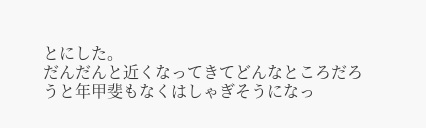とにした。
だんだんと近くなってきてどんなところだろうと年甲斐もなくはしゃぎそうになっ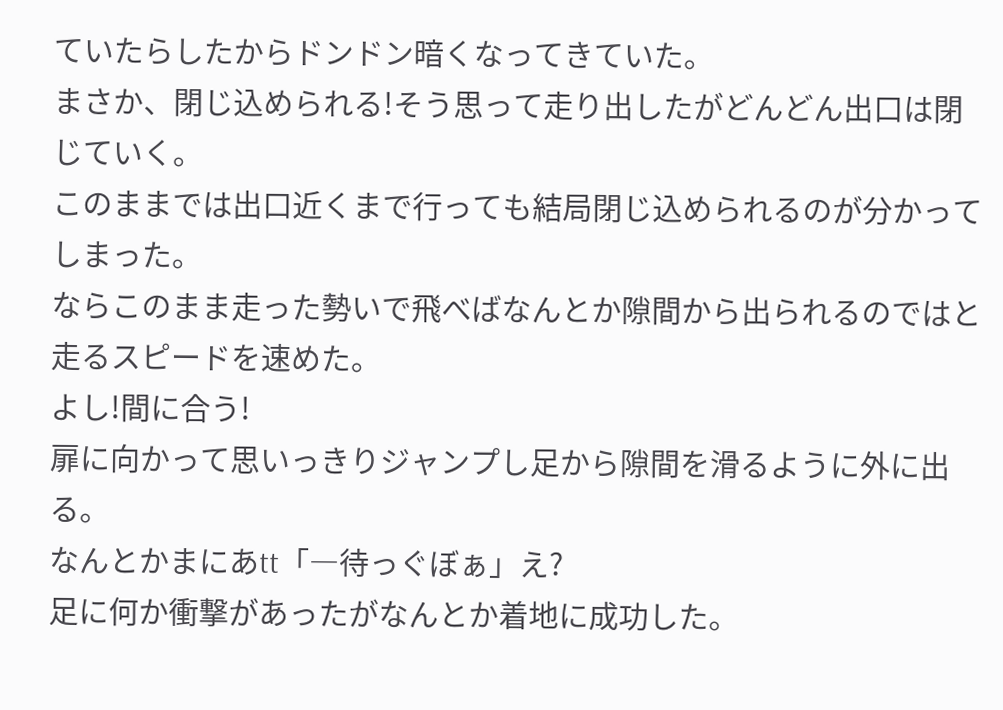ていたらしたからドンドン暗くなってきていた。
まさか、閉じ込められる!そう思って走り出したがどんどん出口は閉じていく。
このままでは出口近くまで行っても結局閉じ込められるのが分かってしまった。
ならこのまま走った勢いで飛べばなんとか隙間から出られるのではと走るスピードを速めた。
よし!間に合う!
扉に向かって思いっきりジャンプし足から隙間を滑るように外に出る。
なんとかまにあtt「―待っぐぼぁ」え?
足に何か衝撃があったがなんとか着地に成功した。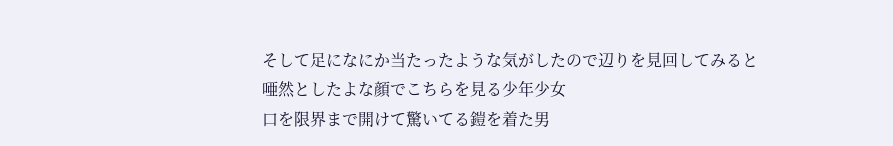そして足になにか当たったような気がしたので辺りを見回してみると
唖然としたよな顔でこちらを見る少年少女
口を限界まで開けて驚いてる鎧を着た男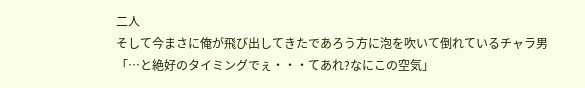二人
そして今まさに俺が飛び出してきたであろう方に泡を吹いて倒れているチャラ男
「…と絶好のタイミングでぇ・・・てあれ?なにこの空気」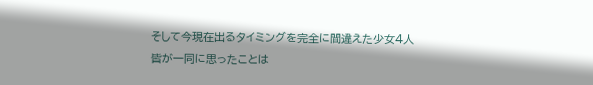そして今現在出るタイミングを完全に間違えた少女4人
皆が一同に思ったことは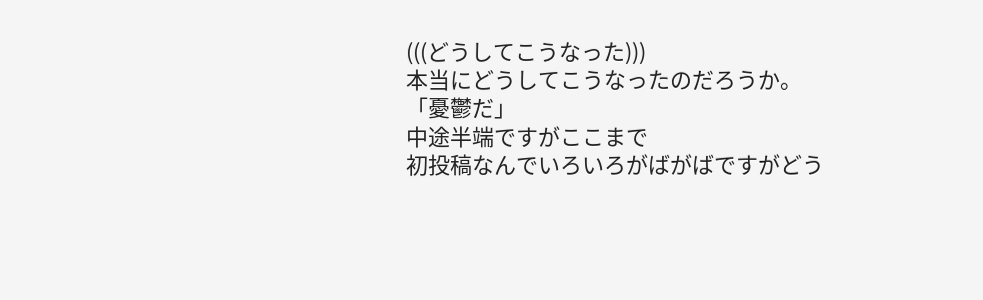(((どうしてこうなった)))
本当にどうしてこうなったのだろうか。
「憂鬱だ」
中途半端ですがここまで
初投稿なんでいろいろがばがばですがどう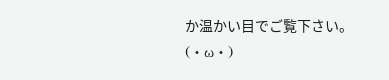か温かい目でご覧下さい。
(・ω・)